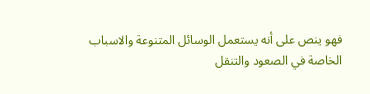فهو ينص على أنه يستعمل الوسائل المتنوعة والاسباب الخاصة في الصعود والتنقل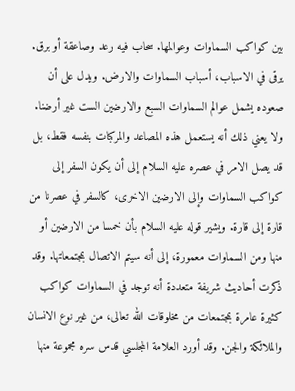بين كواكب السماوات وعوالمها. سحاب فيه رعد وصاعقة أو برق. يرقى في الاسباب، أسباب السماوات والارض. ويدل على أن صعوده يشمل عوالم السماوات السبع والارضين الست غير أرضنا. ولا يعني ذلك أنه يستعمل هذه المصاعد والمركبات بنفسه فقط، بل قد يصل الامر في عصره عليه السلام إلى أن يكون السفر إلى كواكب السماوات وإلى الارضين الاخرى، كالسفر في عصرنا من قارة إلى قارة. ويشير قوله عليه السلام بأن خمسا من الارضين أو منها ومن السماوات معمورة، إلى أنه سيتم الاتصال بمجتمعاتها. وقد ذكرت أحاديث شريفة متعددة أنه توجد في السماوات كواكب كثيرة عامرة بمجتمعات من مخلوقات الله تعالى، من غير نوع الانسان والملائكة والجن. وقد أورد العلامة المجلسي قدس سره مجموعة منها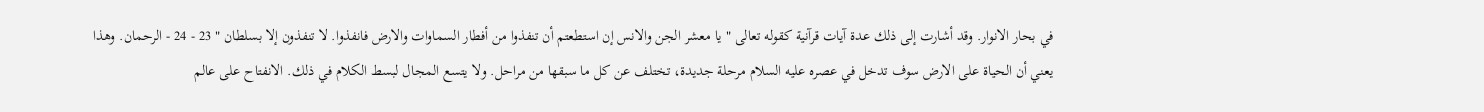في بحار الانوار. وقد أشارت إلى ذلك عدة آيات قرآنية كقوله تعالى " يا معشر الجن والانس إن استطعتم أن تنفذوا من أفطار السماوات والارض فانفذوا. لا تنفذون إلا بسلطان " 23 - 24 - الرحمان. وهذا يعني أن الحياة على الارض سوف تدخل في عصره عليه السلام مرحلة جديدة، تختلف عن كل ما سبقها من مراحل. ولا يتسع المجال لبسط الكلام في ذلك. الانفتاح على عالم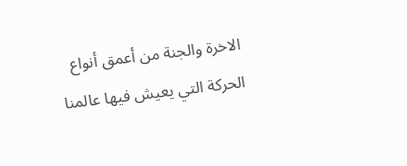الاخرة والجنة من أعمق أنواع الحركة التي يعيش فيها عالمنا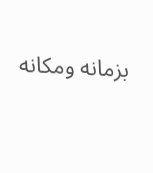بزمانه ومكانه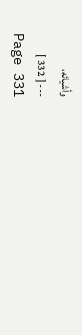وأشيائه،
--- [ 332 ]
Page 331